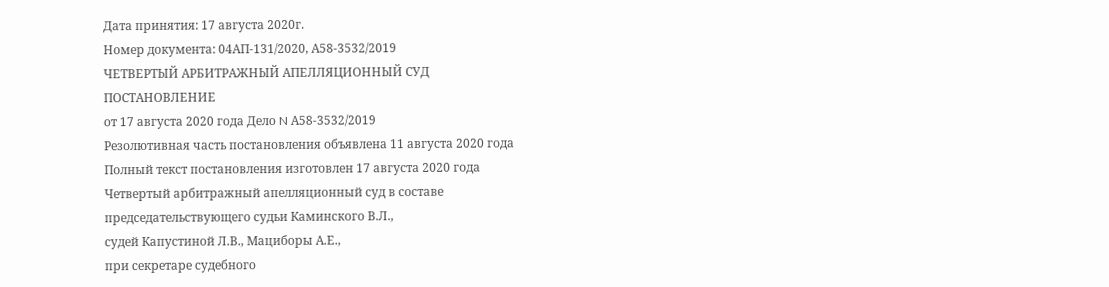Дата принятия: 17 августа 2020г.
Номер документа: 04АП-131/2020, А58-3532/2019
ЧЕТВЕРТЫЙ АРБИТРАЖНЫЙ АПЕЛЛЯЦИОННЫЙ СУД
ПОСТАНОВЛЕНИЕ
от 17 августа 2020 года Дело N А58-3532/2019
Резолютивная часть постановления объявлена 11 августа 2020 года
Полный текст постановления изготовлен 17 августа 2020 года
Четвертый арбитражный апелляционный суд в составе
председательствующего судьи Каминского В.Л.,
судей Капустиной Л.В., Мациборы А.Е.,
при секретаре судебного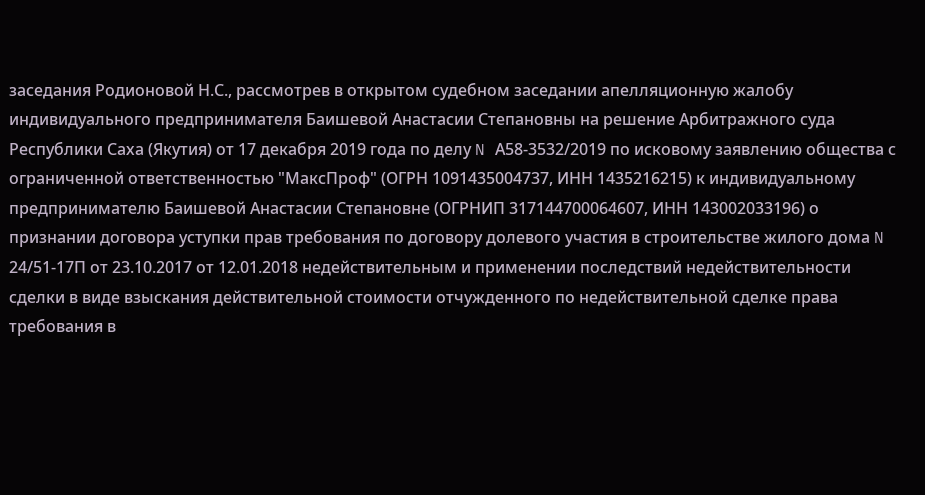заседания Родионовой Н.С., рассмотрев в открытом судебном заседании апелляционную жалобу индивидуального предпринимателя Баишевой Анастасии Степановны на решение Арбитражного суда Республики Саха (Якутия) от 17 декабря 2019 года по делу N А58-3532/2019 по исковому заявлению общества с ограниченной ответственностью "МаксПроф" (ОГРН 1091435004737, ИНН 1435216215) к индивидуальному предпринимателю Баишевой Анастасии Степановне (ОГРНИП 317144700064607, ИНН 143002033196) о признании договора уступки прав требования по договору долевого участия в строительстве жилого дома N 24/51-17П от 23.10.2017 от 12.01.2018 недействительным и применении последствий недействительности сделки в виде взыскания действительной стоимости отчужденного по недействительной сделке права требования в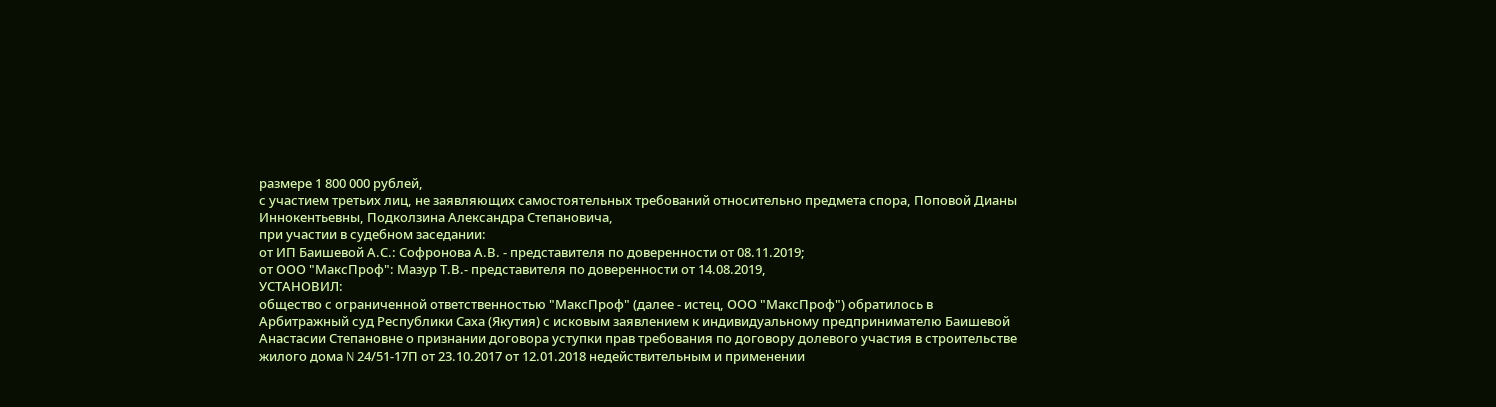размере 1 800 000 рублей,
с участием третьих лиц, не заявляющих самостоятельных требований относительно предмета спора, Поповой Дианы Иннокентьевны, Подколзина Александра Степановича,
при участии в судебном заседании:
от ИП Баишевой А.С.: Софронова А.В. - представителя по доверенности от 08.11.2019;
от ООО "МаксПроф": Мазур Т.В.- представителя по доверенности от 14.08.2019,
УСТАНОВИЛ:
общество с ограниченной ответственностью "МаксПроф" (далее - истец, ООО "МаксПроф") обратилось в Арбитражный суд Республики Саха (Якутия) с исковым заявлением к индивидуальному предпринимателю Баишевой Анастасии Степановне о признании договора уступки прав требования по договору долевого участия в строительстве жилого дома N 24/51-17П от 23.10.2017 от 12.01.2018 недействительным и применении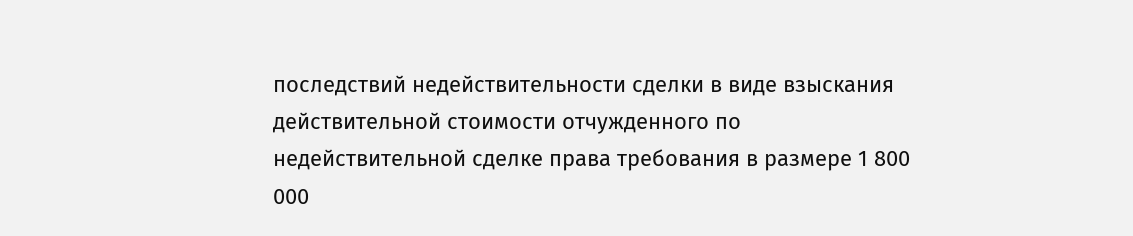последствий недействительности сделки в виде взыскания действительной стоимости отчужденного по недействительной сделке права требования в размере 1 800 000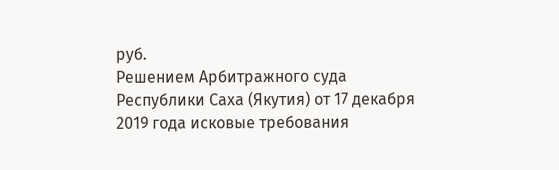руб.
Решением Арбитражного суда Республики Саха (Якутия) от 17 декабря 2019 года исковые требования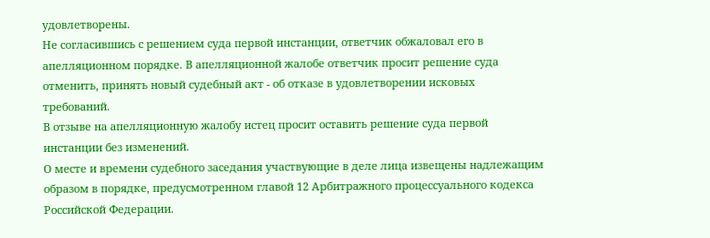удовлетворены.
Не согласившись с решением суда первой инстанции, ответчик обжаловал его в апелляционном порядке. В апелляционной жалобе ответчик просит решение суда отменить, принять новый судебный акт - об отказе в удовлетворении исковых требований.
В отзыве на апелляционную жалобу истец просит оставить решение суда первой инстанции без изменений.
О месте и времени судебного заседания участвующие в деле лица извещены надлежащим образом в порядке, предусмотренном главой 12 Арбитражного процессуального кодекса Российской Федерации.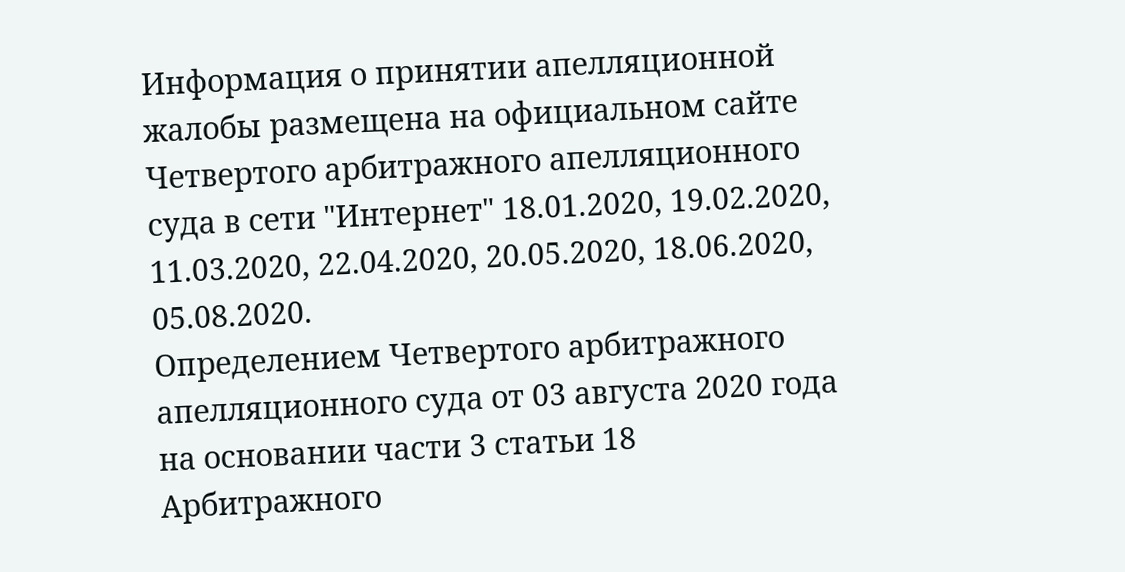Информация о принятии апелляционной жалобы размещена на официальном сайте Четвертого арбитражного апелляционного суда в сети "Интернет" 18.01.2020, 19.02.2020, 11.03.2020, 22.04.2020, 20.05.2020, 18.06.2020, 05.08.2020.
Определением Четвертого арбитражного апелляционного суда от 03 августа 2020 года на основании части 3 статьи 18 Арбитражного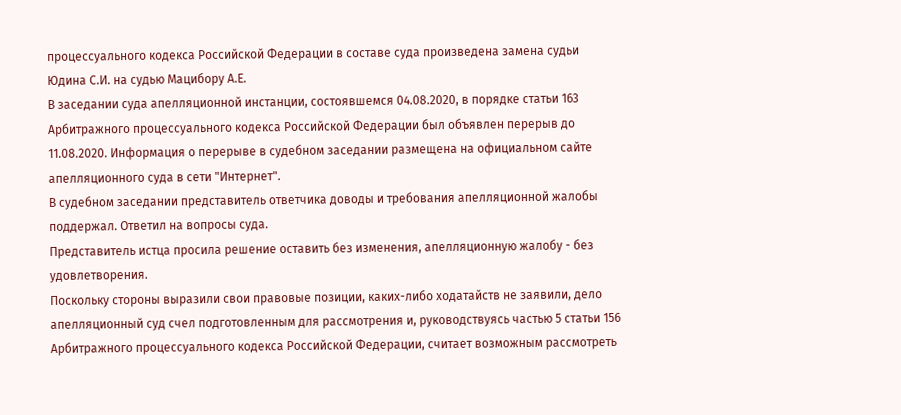процессуального кодекса Российской Федерации в составе суда произведена замена судьи Юдина С.И. на судью Мацибору А.Е.
В заседании суда апелляционной инстанции, состоявшемся 04.08.2020, в порядке статьи 163 Арбитражного процессуального кодекса Российской Федерации был объявлен перерыв до 11.08.2020. Информация о перерыве в судебном заседании размещена на официальном сайте апелляционного суда в сети "Интернет".
В судебном заседании представитель ответчика доводы и требования апелляционной жалобы поддержал. Ответил на вопросы суда.
Представитель истца просила решение оставить без изменения, апелляционную жалобу - без удовлетворения.
Поскольку стороны выразили свои правовые позиции, каких-либо ходатайств не заявили, дело апелляционный суд счел подготовленным для рассмотрения и, руководствуясь частью 5 статьи 156 Арбитражного процессуального кодекса Российской Федерации, считает возможным рассмотреть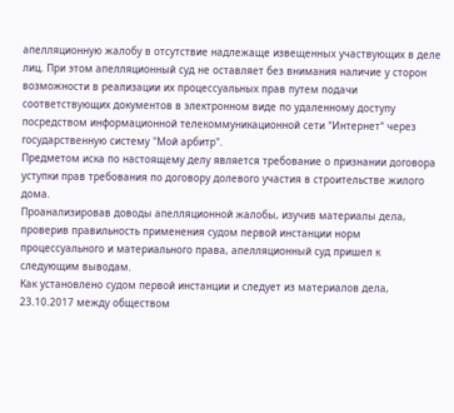апелляционную жалобу в отсутствие надлежаще извещенных участвующих в деле лиц. При этом апелляционный суд не оставляет без внимания наличие у сторон возможности в реализации их процессуальных прав путем подачи соответствующих документов в электронном виде по удаленному доступу посредством информационной телекоммуникационной сети "Интернет" через государственную систему "Мой арбитр".
Предметом иска по настоящему делу является требование о признании договора уступки прав требования по договору долевого участия в строительстве жилого дома.
Проанализировав доводы апелляционной жалобы, изучив материалы дела, проверив правильность применения судом первой инстанции норм процессуального и материального права, апелляционный суд пришел к следующим выводам.
Как установлено судом первой инстанции и следует из материалов дела, 23.10.2017 между обществом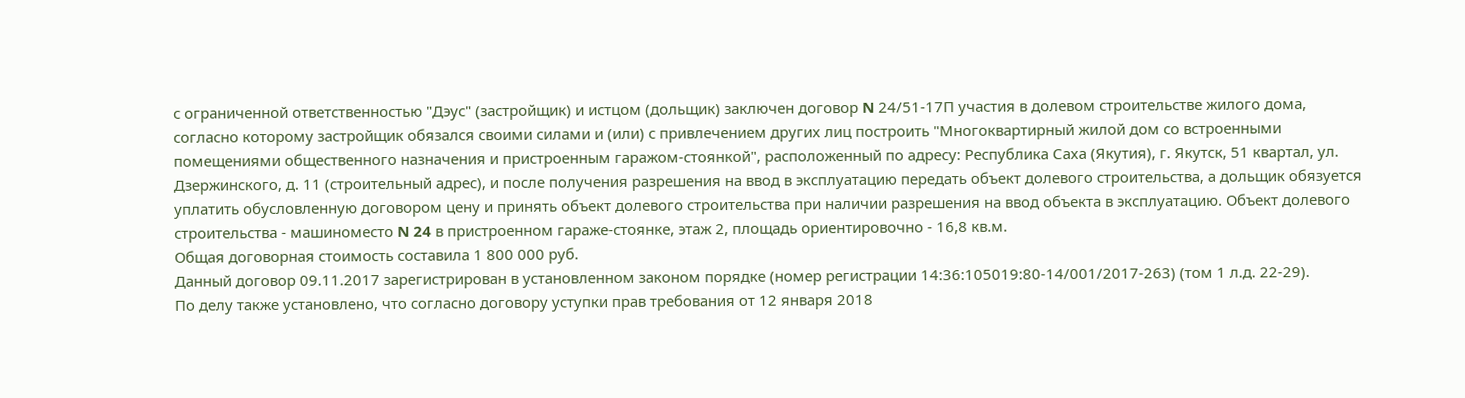с ограниченной ответственностью "Дэус" (застройщик) и истцом (дольщик) заключен договор N 24/51-17П участия в долевом строительстве жилого дома, согласно которому застройщик обязался своими силами и (или) с привлечением других лиц построить "Многоквартирный жилой дом со встроенными помещениями общественного назначения и пристроенным гаражом-стоянкой", расположенный по адресу: Республика Саха (Якутия), г. Якутск, 51 квартал, ул. Дзержинского, д. 11 (строительный адрес), и после получения разрешения на ввод в эксплуатацию передать объект долевого строительства, а дольщик обязуется уплатить обусловленную договором цену и принять объект долевого строительства при наличии разрешения на ввод объекта в эксплуатацию. Объект долевого строительства - машиноместо N 24 в пристроенном гараже-стоянке, этаж 2, площадь ориентировочно - 16,8 кв.м.
Общая договорная стоимость составила 1 800 000 руб.
Данный договор 09.11.2017 зарегистрирован в установленном законом порядке (номер регистрации 14:36:105019:80-14/001/2017-263) (том 1 л.д. 22-29).
По делу также установлено, что согласно договору уступки прав требования от 12 января 2018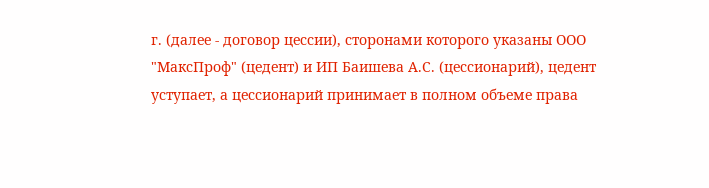г. (далее - договор цессии), сторонами которого указаны ООО "МаксПроф" (цедент) и ИП Баишева А.С. (цессионарий), цедент уступает, а цессионарий принимает в полном объеме права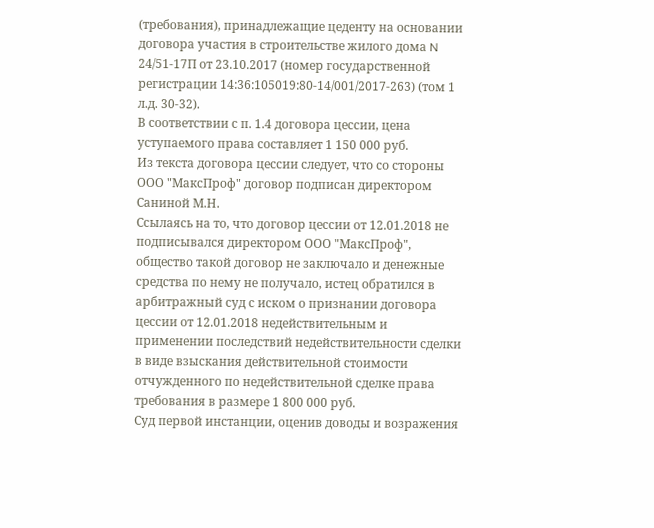(требования), принадлежащие цеденту на основании договора участия в строительстве жилого дома N 24/51-17П от 23.10.2017 (номер государственной регистрации 14:36:105019:80-14/001/2017-263) (том 1 л.д. 30-32).
В соответствии с п. 1.4 договора цессии, цена уступаемого права составляет 1 150 000 руб.
Из текста договора цессии следует, что со стороны ООО "МаксПроф" договор подписан директором Саниной М.Н.
Ссылаясь на то, что договор цессии от 12.01.2018 не подписывался директором ООО "МаксПроф", общество такой договор не заключало и денежные средства по нему не получало, истец обратился в арбитражный суд с иском о признании договора цессии от 12.01.2018 недействительным и применении последствий недействительности сделки в виде взыскания действительной стоимости отчужденного по недействительной сделке права требования в размере 1 800 000 руб.
Суд первой инстанции, оценив доводы и возражения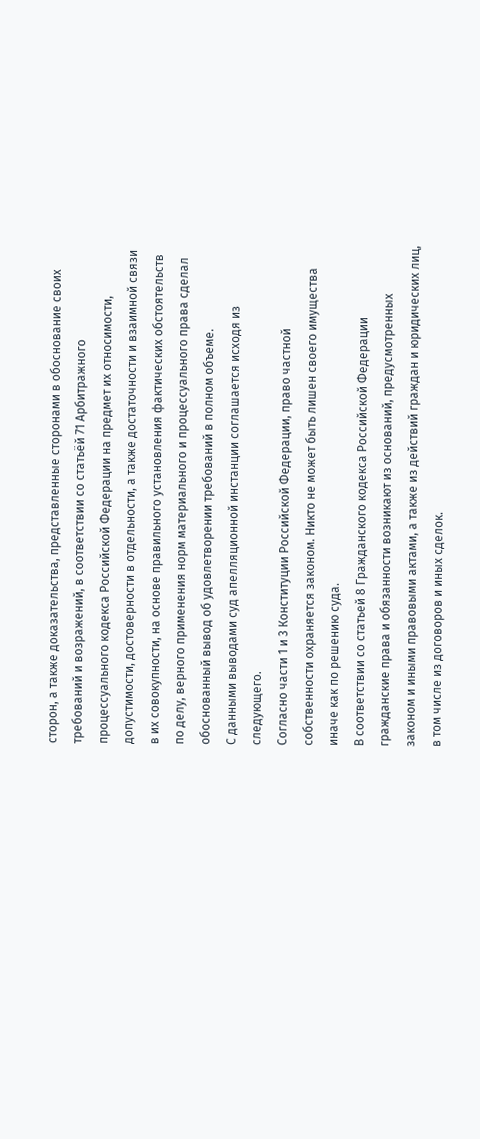сторон, а также доказательства, представленные сторонами в обоснование своих требований и возражений, в соответствии со статьёй 71 Арбитражного процессуального кодекса Российской Федерации на предмет их относимости, допустимости, достоверности в отдельности, а также достаточности и взаимной связи в их совокупности, на основе правильного установления фактических обстоятельств по делу, верного применения норм материального и процессуального права сделал обоснованный вывод об удовлетворении требований в полном объеме.
С данными выводами суд апелляционной инстанции соглашается исходя из следующего.
Согласно части 1 и 3 Конституции Российской Федерации, право частной собственности охраняется законом. Никто не может быть лишен своего имущества иначе как по решению суда.
В соответствии со статьей 8 Гражданского кодекса Российской Федерации гражданские права и обязанности возникают из оснований, предусмотренных законом и иными правовыми актами, а также из действий граждан и юридических лиц, в том числе из договоров и иных сделок.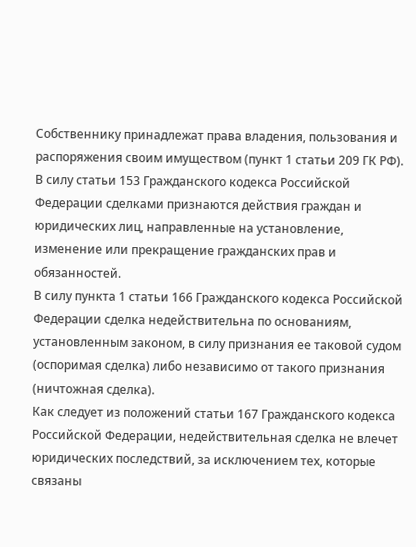Собственнику принадлежат права владения, пользования и распоряжения своим имуществом (пункт 1 статьи 209 ГК РФ).
В силу статьи 153 Гражданского кодекса Российской Федерации сделками признаются действия граждан и юридических лиц, направленные на установление, изменение или прекращение гражданских прав и обязанностей.
В силу пункта 1 статьи 166 Гражданского кодекса Российской Федерации сделка недействительна по основаниям, установленным законом, в силу признания ее таковой судом (оспоримая сделка) либо независимо от такого признания (ничтожная сделка).
Как следует из положений статьи 167 Гражданского кодекса Российской Федерации, недействительная сделка не влечет юридических последствий, за исключением тех, которые связаны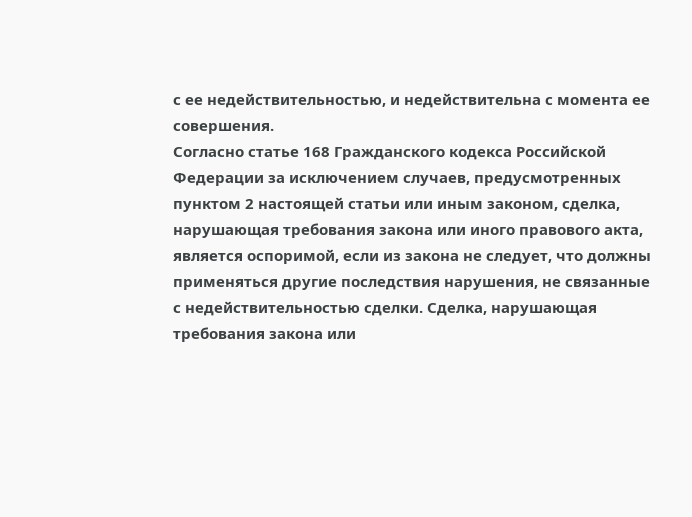с ее недействительностью, и недействительна с момента ее совершения.
Согласно статье 168 Гражданского кодекса Российской Федерации за исключением случаев, предусмотренных пунктом 2 настоящей статьи или иным законом, сделка, нарушающая требования закона или иного правового акта, является оспоримой, если из закона не следует, что должны применяться другие последствия нарушения, не связанные с недействительностью сделки. Сделка, нарушающая требования закона или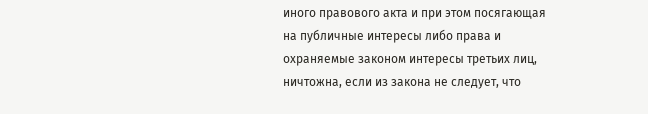иного правового акта и при этом посягающая на публичные интересы либо права и охраняемые законом интересы третьих лиц, ничтожна, если из закона не следует, что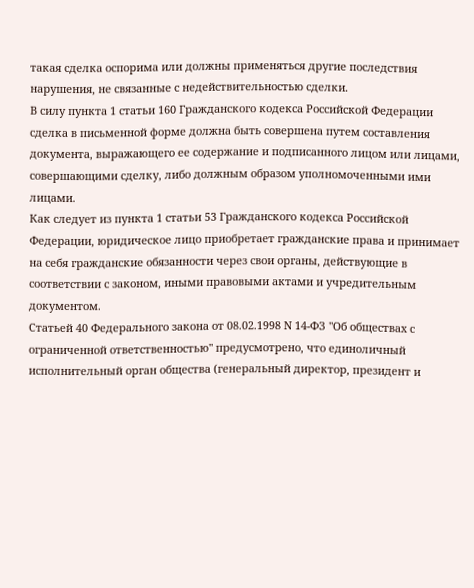такая сделка оспорима или должны применяться другие последствия нарушения, не связанные с недействительностью сделки.
В силу пункта 1 статьи 160 Гражданского кодекса Российской Федерации сделка в письменной форме должна быть совершена путем составления документа, выражающего ее содержание и подписанного лицом или лицами, совершающими сделку, либо должным образом уполномоченными ими лицами.
Как следует из пункта 1 статьи 53 Гражданского кодекса Российской Федерации, юридическое лицо приобретает гражданские права и принимает на себя гражданские обязанности через свои органы, действующие в соответствии с законом, иными правовыми актами и учредительным документом.
Статьей 40 Федерального закона от 08.02.1998 N 14-ФЗ "Об обществах с ограниченной ответственностью" предусмотрено, что единоличный исполнительный орган общества (генеральный директор, президент и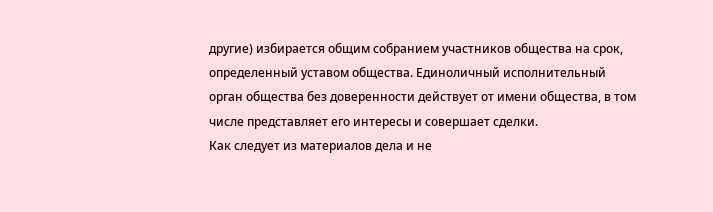другие) избирается общим собранием участников общества на срок, определенный уставом общества. Единоличный исполнительный орган общества без доверенности действует от имени общества, в том числе представляет его интересы и совершает сделки.
Как следует из материалов дела и не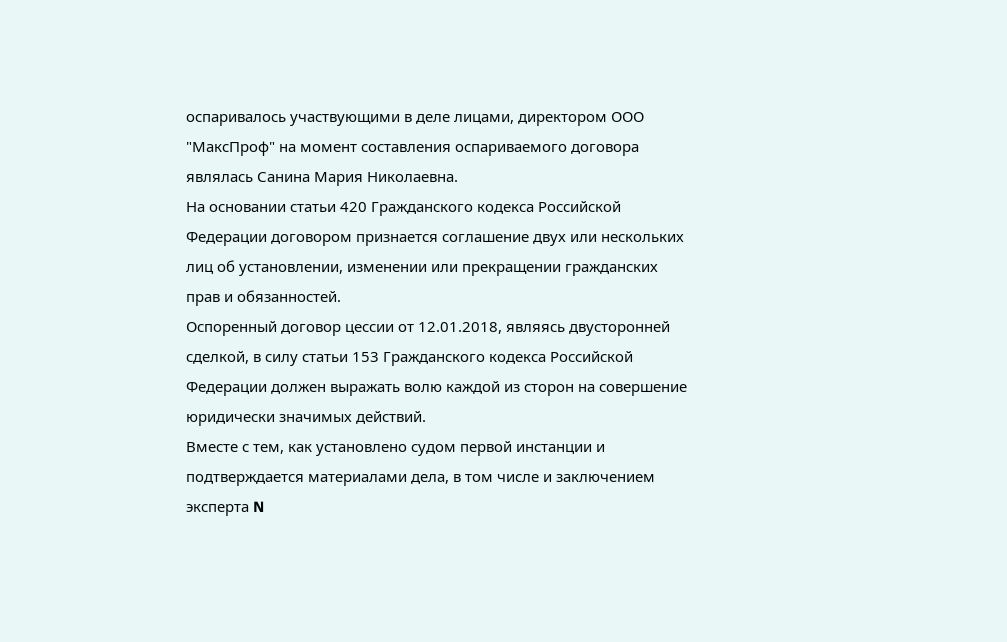оспаривалось участвующими в деле лицами, директором ООО "МаксПроф" на момент составления оспариваемого договора являлась Санина Мария Николаевна.
На основании статьи 420 Гражданского кодекса Российской Федерации договором признается соглашение двух или нескольких лиц об установлении, изменении или прекращении гражданских прав и обязанностей.
Оспоренный договор цессии от 12.01.2018, являясь двусторонней сделкой, в силу статьи 153 Гражданского кодекса Российской Федерации должен выражать волю каждой из сторон на совершение юридически значимых действий.
Вместе с тем, как установлено судом первой инстанции и подтверждается материалами дела, в том числе и заключением эксперта N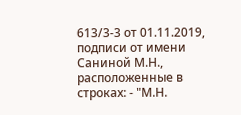613/3-3 от 01.11.2019, подписи от имени Саниной М.Н., расположенные в строках: - "М.Н.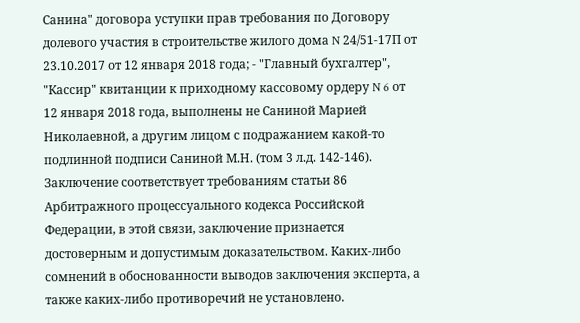Санина" договора уступки прав требования по Договору долевого участия в строительстве жилого дома N 24/51-17П от 23.10.2017 от 12 января 2018 года; - "Главный бухгалтер", "Кассир" квитанции к приходному кассовому ордеру N 6 от 12 января 2018 года, выполнены не Саниной Марией Николаевной, а другим лицом с подражанием какой-то подлинной подписи Саниной М.Н. (том 3 л.д. 142-146).
Заключение соответствует требованиям статьи 86 Арбитражного процессуального кодекса Российской Федерации, в этой связи, заключение признается достоверным и допустимым доказательством. Каких-либо сомнений в обоснованности выводов заключения эксперта, а также каких-либо противоречий не установлено.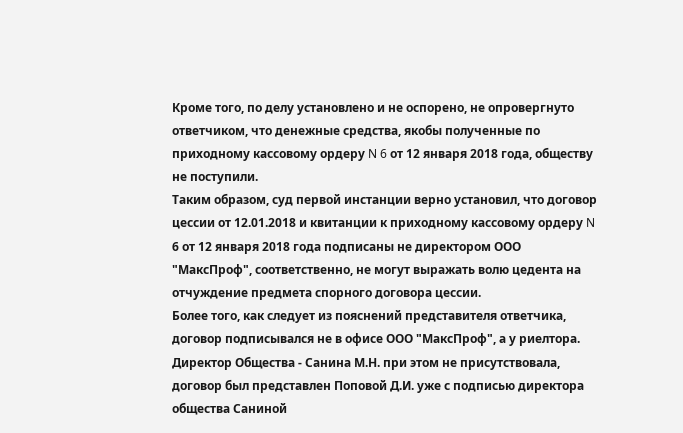Кроме того, по делу установлено и не оспорено, не опровергнуто ответчиком, что денежные средства, якобы полученные по приходному кассовому ордеру N 6 от 12 января 2018 года, обществу не поступили.
Таким образом, суд первой инстанции верно установил, что договор цессии от 12.01.2018 и квитанции к приходному кассовому ордеру N 6 от 12 января 2018 года подписаны не директором ООО "МаксПроф", соответственно, не могут выражать волю цедента на отчуждение предмета спорного договора цессии.
Более того, как следует из пояснений представителя ответчика, договор подписывался не в офисе ООО "МаксПроф", а у риелтора. Директор Общества - Санина М.Н. при этом не присутствовала, договор был представлен Поповой Д.И. уже с подписью директора общества Саниной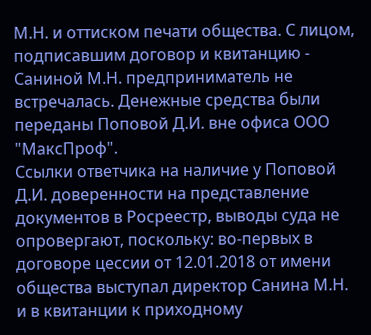М.Н. и оттиском печати общества. С лицом, подписавшим договор и квитанцию - Саниной М.Н. предприниматель не встречалась. Денежные средства были переданы Поповой Д.И. вне офиса ООО "МаксПроф".
Ссылки ответчика на наличие у Поповой Д.И. доверенности на представление документов в Росреестр, выводы суда не опровергают, поскольку: во-первых в договоре цессии от 12.01.2018 от имени общества выступал директор Санина М.Н. и в квитанции к приходному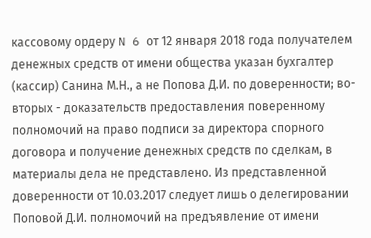кассовому ордеру N 6 от 12 января 2018 года получателем денежных средств от имени общества указан бухгалтер (кассир) Санина М.Н., а не Попова Д.И. по доверенности; во-вторых - доказательств предоставления поверенному полномочий на право подписи за директора спорного договора и получение денежных средств по сделкам, в материалы дела не представлено. Из представленной доверенности от 10.03.2017 следует лишь о делегировании Поповой Д.И. полномочий на предъявление от имени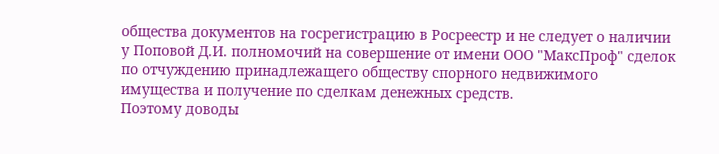общества документов на госрегистрацию в Росреестр и не следует о наличии у Поповой Д.И. полномочий на совершение от имени ООО "МаксПроф" сделок по отчуждению принадлежащего обществу спорного недвижимого имущества и получение по сделкам денежных средств.
Поэтому доводы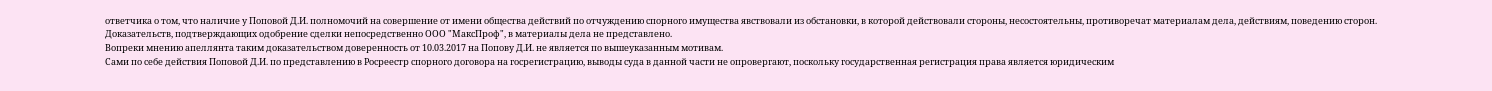ответчика о том, что наличие у Поповой Д.И. полномочий на совершение от имени общества действий по отчуждению спорного имущества явствовали из обстановки, в которой действовали стороны, несостоятельны, противоречат материалам дела, действиям, поведению сторон.
Доказательств, подтверждающих одобрение сделки непосредственно ООО "МаксПроф", в материалы дела не представлено.
Вопреки мнению апеллянта таким доказательством доверенность от 10.03.2017 на Попову Д.И. не является по вышеуказанным мотивам.
Сами по себе действия Поповой Д.И. по представлению в Росреестр спорного договора на госрегистрацию, выводы суда в данной части не опровергают, поскольку государственная регистрация права является юридическим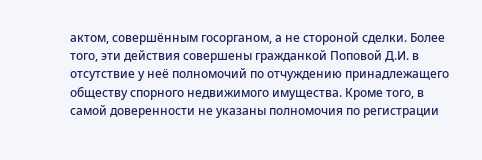актом, совершённым госорганом, а не стороной сделки. Более того, эти действия совершены гражданкой Поповой Д.И. в отсутствие у неё полномочий по отчуждению принадлежащего обществу спорного недвижимого имущества. Кроме того, в самой доверенности не указаны полномочия по регистрации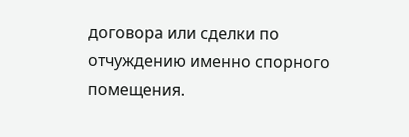договора или сделки по отчуждению именно спорного помещения.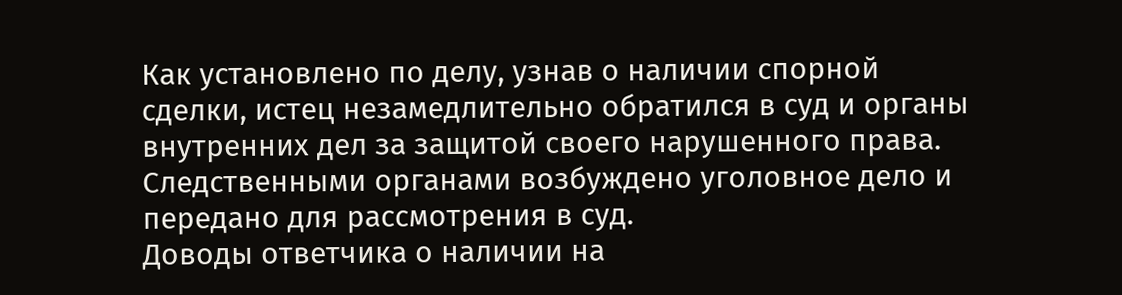Как установлено по делу, узнав о наличии спорной сделки, истец незамедлительно обратился в суд и органы внутренних дел за защитой своего нарушенного права. Следственными органами возбуждено уголовное дело и передано для рассмотрения в суд.
Доводы ответчика о наличии на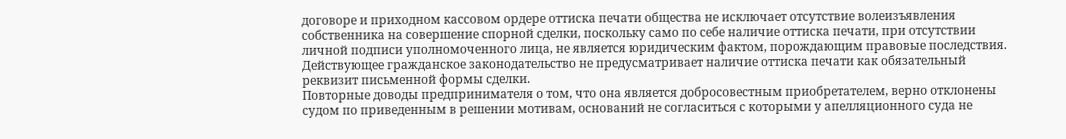договоре и приходном кассовом ордере оттиска печати общества не исключает отсутствие волеизъявления собственника на совершение спорной сделки, поскольку само по себе наличие оттиска печати, при отсутствии личной подписи уполномоченного лица, не является юридическим фактом, порождающим правовые последствия. Действующее гражданское законодательство не предусматривает наличие оттиска печати как обязательный реквизит письменной формы сделки.
Повторные доводы предпринимателя о том, что она является добросовестным приобретателем, верно отклонены судом по приведенным в решении мотивам, оснований не согласиться с которыми у апелляционного суда не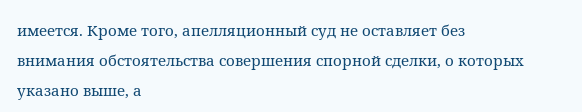имеется. Кроме того, апелляционный суд не оставляет без внимания обстоятельства совершения спорной сделки, о которых указано выше, а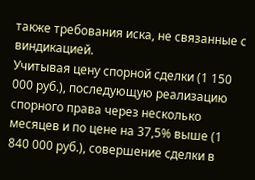также требования иска, не связанные с виндикацией.
Учитывая цену спорной сделки (1 150 000 руб.), последующую реализацию спорного права через несколько месяцев и по цене на 37,5% выше (1 840 000 руб.), совершение сделки в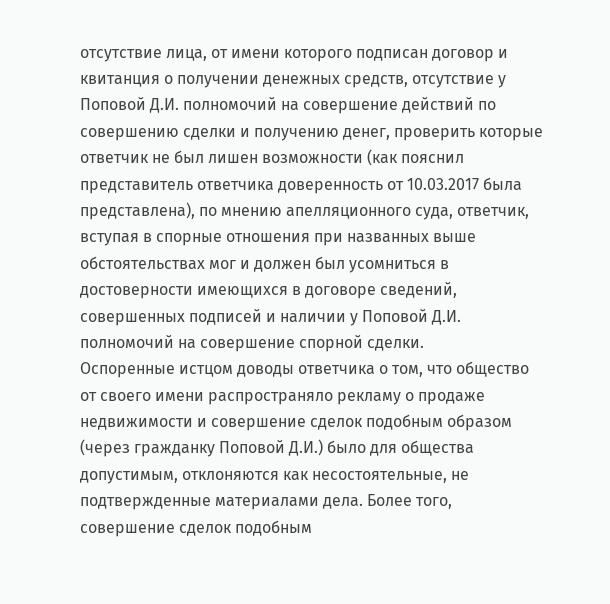отсутствие лица, от имени которого подписан договор и квитанция о получении денежных средств, отсутствие у Поповой Д.И. полномочий на совершение действий по совершению сделки и получению денег, проверить которые ответчик не был лишен возможности (как пояснил представитель ответчика доверенность от 10.03.2017 была представлена), по мнению апелляционного суда, ответчик, вступая в спорные отношения при названных выше обстоятельствах мог и должен был усомниться в достоверности имеющихся в договоре сведений, совершенных подписей и наличии у Поповой Д.И. полномочий на совершение спорной сделки.
Оспоренные истцом доводы ответчика о том, что общество от своего имени распространяло рекламу о продаже недвижимости и совершение сделок подобным образом (через гражданку Поповой Д.И.) было для общества допустимым, отклоняются как несостоятельные, не подтвержденные материалами дела. Более того, совершение сделок подобным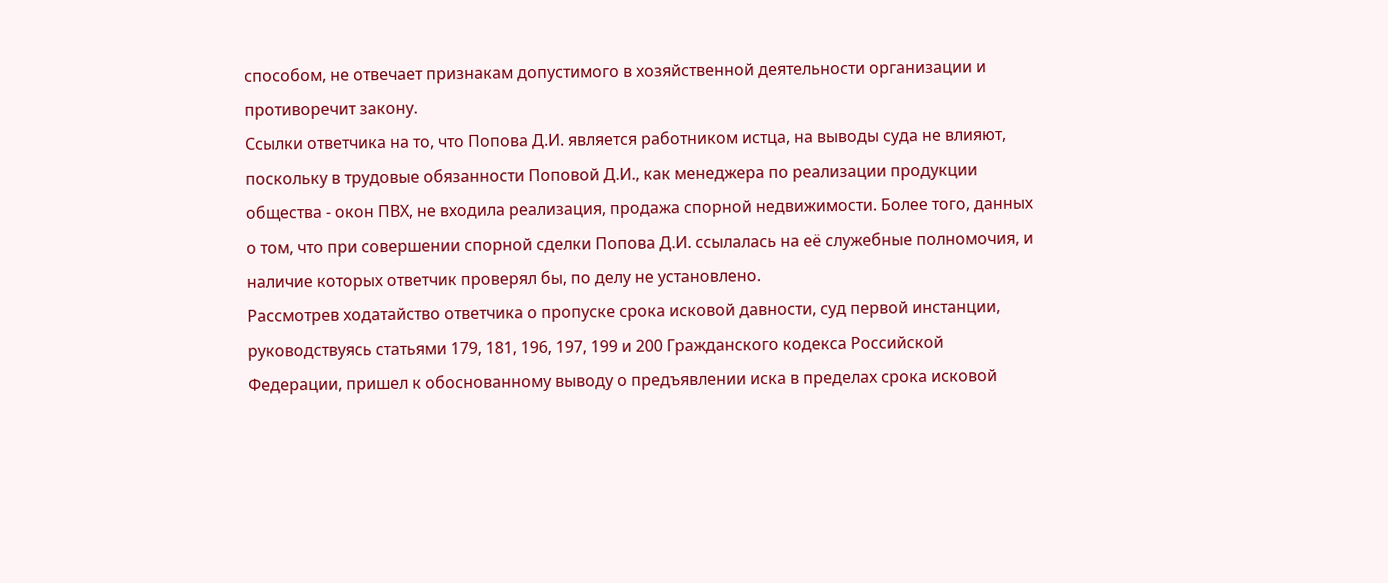способом, не отвечает признакам допустимого в хозяйственной деятельности организации и противоречит закону.
Ссылки ответчика на то, что Попова Д.И. является работником истца, на выводы суда не влияют, поскольку в трудовые обязанности Поповой Д.И., как менеджера по реализации продукции общества - окон ПВХ, не входила реализация, продажа спорной недвижимости. Более того, данных о том, что при совершении спорной сделки Попова Д.И. ссылалась на её служебные полномочия, и наличие которых ответчик проверял бы, по делу не установлено.
Рассмотрев ходатайство ответчика о пропуске срока исковой давности, суд первой инстанции, руководствуясь статьями 179, 181, 196, 197, 199 и 200 Гражданского кодекса Российской Федерации, пришел к обоснованному выводу о предъявлении иска в пределах срока исковой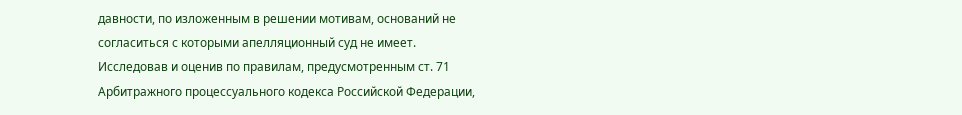давности, по изложенным в решении мотивам, оснований не согласиться с которыми апелляционный суд не имеет.
Исследовав и оценив по правилам, предусмотренным ст. 71 Арбитражного процессуального кодекса Российской Федерации,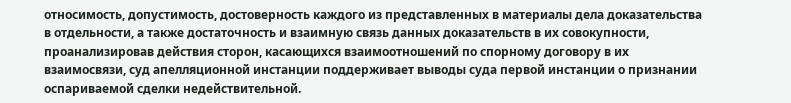относимость, допустимость, достоверность каждого из представленных в материалы дела доказательства в отдельности, а также достаточность и взаимную связь данных доказательств в их совокупности, проанализировав действия сторон, касающихся взаимоотношений по спорному договору в их взаимосвязи, суд апелляционной инстанции поддерживает выводы суда первой инстанции о признании оспариваемой сделки недействительной.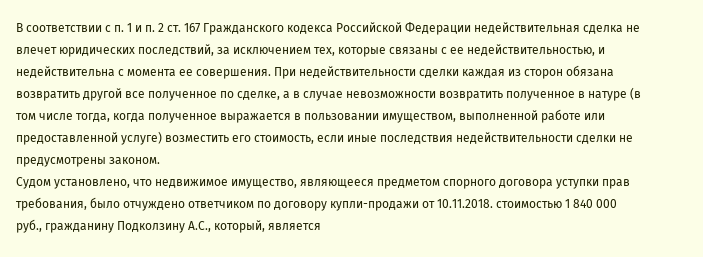В соответствии с п. 1 и п. 2 ст. 167 Гражданского кодекса Российской Федерации недействительная сделка не влечет юридических последствий, за исключением тех, которые связаны с ее недействительностью, и недействительна с момента ее совершения. При недействительности сделки каждая из сторон обязана возвратить другой все полученное по сделке, а в случае невозможности возвратить полученное в натуре (в том числе тогда, когда полученное выражается в пользовании имуществом, выполненной работе или предоставленной услуге) возместить его стоимость, если иные последствия недействительности сделки не предусмотрены законом.
Судом установлено, что недвижимое имущество, являющееся предметом спорного договора уступки прав требования, было отчуждено ответчиком по договору купли-продажи от 10.11.2018. стоимостью 1 840 000 руб., гражданину Подколзину А.С., который, является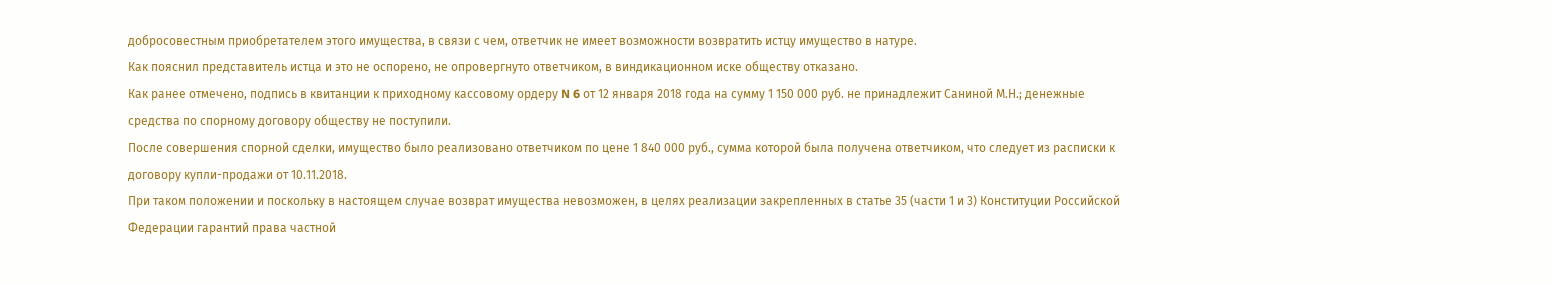добросовестным приобретателем этого имущества, в связи с чем, ответчик не имеет возможности возвратить истцу имущество в натуре.
Как пояснил представитель истца и это не оспорено, не опровергнуто ответчиком, в виндикационном иске обществу отказано.
Как ранее отмечено, подпись в квитанции к приходному кассовому ордеру N 6 от 12 января 2018 года на сумму 1 150 000 руб. не принадлежит Саниной М.Н.; денежные средства по спорному договору обществу не поступили.
После совершения спорной сделки, имущество было реализовано ответчиком по цене 1 840 000 руб., сумма которой была получена ответчиком, что следует из расписки к договору купли-продажи от 10.11.2018.
При таком положении и поскольку в настоящем случае возврат имущества невозможен, в целях реализации закрепленных в статье 35 (части 1 и 3) Конституции Российской Федерации гарантий права частной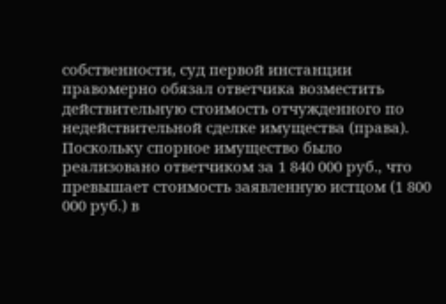собственности, суд первой инстанции правомерно обязал ответчика возместить действительную стоимость отчужденного по недействительной сделке имущества (права).
Поскольку спорное имущество было реализовано ответчиком за 1 840 000 руб., что превышает стоимость заявленную истцом (1 800 000 руб.) в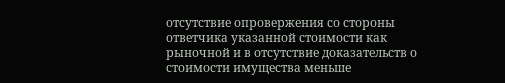отсутствие опровержения со стороны ответчика указанной стоимости как рыночной и в отсутствие доказательств о стоимости имущества меньше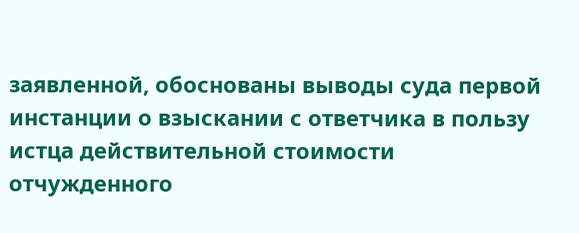заявленной, обоснованы выводы суда первой инстанции о взыскании с ответчика в пользу истца действительной стоимости отчужденного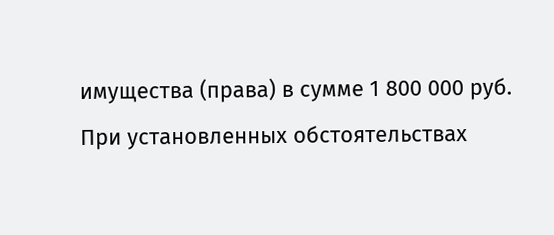имущества (права) в сумме 1 800 000 руб.
При установленных обстоятельствах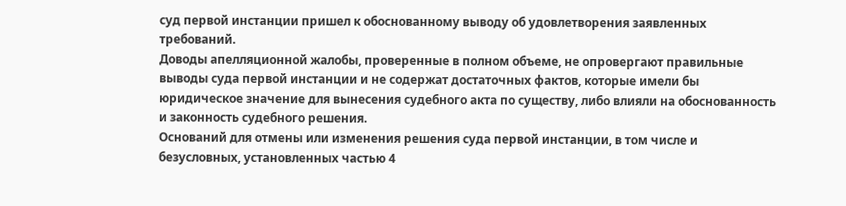суд первой инстанции пришел к обоснованному выводу об удовлетворения заявленных требований.
Доводы апелляционной жалобы, проверенные в полном объеме, не опровергают правильные выводы суда первой инстанции и не содержат достаточных фактов, которые имели бы юридическое значение для вынесения судебного акта по существу, либо влияли на обоснованность и законность судебного решения.
Оснований для отмены или изменения решения суда первой инстанции, в том числе и безусловных, установленных частью 4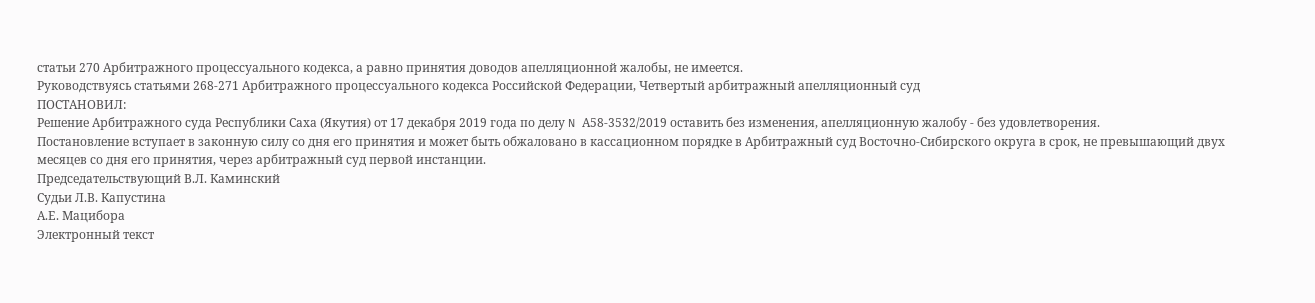статьи 270 Арбитражного процессуального кодекса, а равно принятия доводов апелляционной жалобы, не имеется.
Руководствуясь статьями 268-271 Арбитражного процессуального кодекса Российской Федерации, Четвертый арбитражный апелляционный суд
ПОСТАНОВИЛ:
Решение Арбитражного суда Республики Саха (Якутия) от 17 декабря 2019 года по делу N А58-3532/2019 оставить без изменения, апелляционную жалобу - без удовлетворения.
Постановление вступает в законную силу со дня его принятия и может быть обжаловано в кассационном порядке в Арбитражный суд Восточно-Сибирского округа в срок, не превышающий двух месяцев со дня его принятия, через арбитражный суд первой инстанции.
Председательствующий В.Л. Каминский
Судьи Л.В. Капустина
А.Е. Мацибора
Электронный текст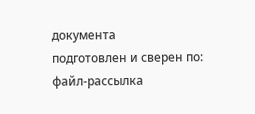документа
подготовлен и сверен по:
файл-рассылка